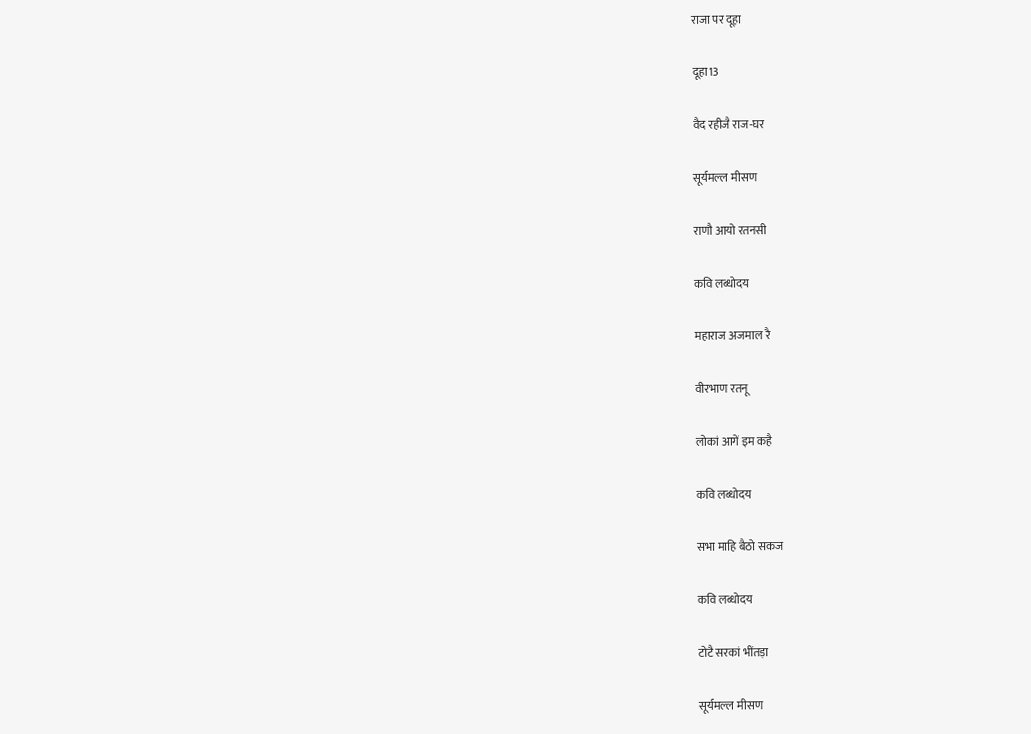राजा पर दूहा

दूहा13

वैद रहीजै राज-घर

सूर्यमल्ल मीसण

राणौ आयो रतनसी

कवि लब्धोदय

महाराज अजमाल रै

वीरभाण रतनू

लोकां आगें इम कहै

कवि लब्धोदय

सभा माहि बैठो सकज

कवि लब्धोदय

टोटै सरकां भींतड़ा

सूर्यमल्ल मीसण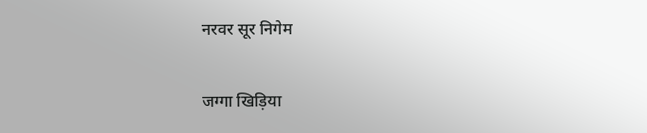नरवर सूर निगेम

जग्गा खिड़िया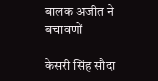बालक अजीत ने बचावणों

केसरी सिंह सौदा